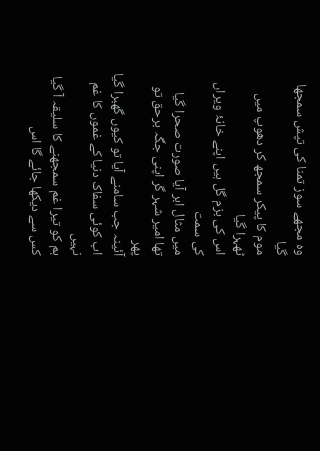وہ مجھے سوز تمنا کی تپش سمجھا گیا
موم کا پیکر سمجھ کر دھوپ میں ٹھہرا گیا
اس کی بزم گل ہیں اپنے خانۂ ویراں کی سمت
میں مثال ابر آیا صورت صحرا گیا
تھا امیر شہر گر اپنی جگہ برحق تو پھر
آئینہ جب سامنے آیا تو کیوں گھبرا گیا
اب کوئی سفاک دنیا کے غموں کا غم نہیں
ہم کو تیرا غم سمجھنے کا سلیقہ آ گیا
کس سے دیکھا جائے گا اس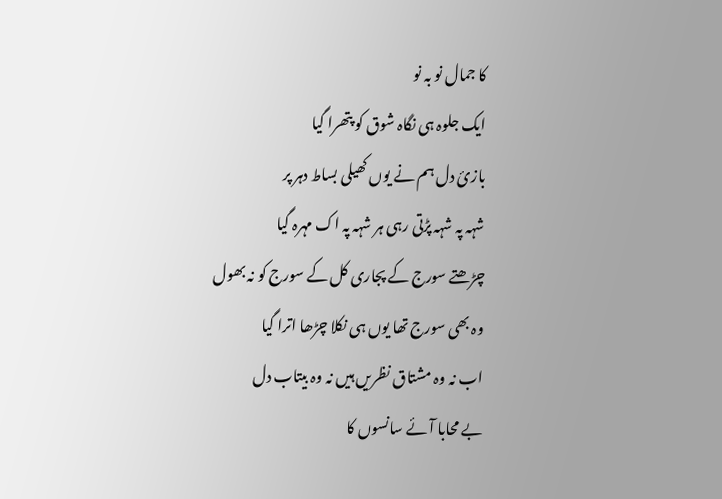کا جمال نو بہ نو
ایک جلوہ ہی نگاہ شوق کو پتھرا گیا
بازئ دل ہم نے یوں کھیلی بساط دہر پر
شہہ پہ شہہ پڑتی رہی ہر شہہ پہ اک مہرہ گیا
چڑھتے سورج کے پجاری کل کے سورج کو نہ بھول
وہ بھی سورج تھا یوں ہی نکلا چڑھا اترا گیا
اب نہ وہ مشتاق نظریں ہیں نہ وہ بیتاب دل
بے محابا آئے سانسوں کا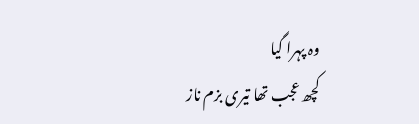وہ پہرا گیا
کچھ عجب تھا تیری بزم ناز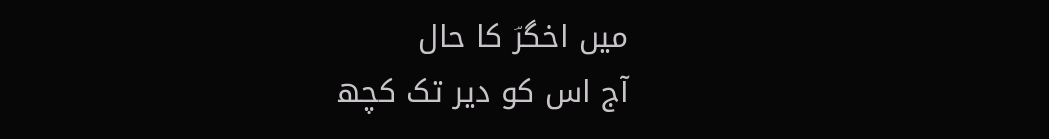میں اخگرؔ کا حال
آج اس کو دیر تک کچھ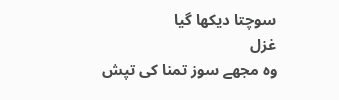سوچتا دیکھا گیا
غزل
وہ مجھے سوز تمنا کی تپش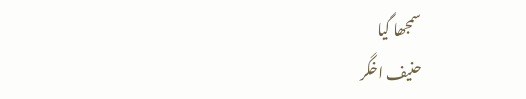سمجھا گیا
حنیف اخگر